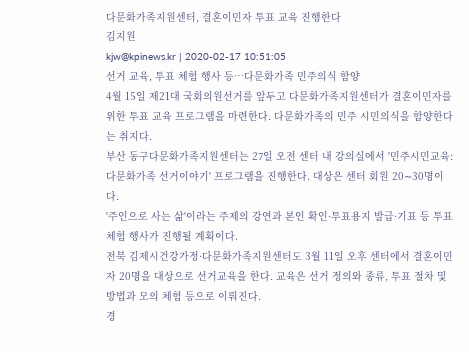다문화가족지원센터, 결혼이민자 투표 교육 진행한다
김지원
kjw@kpinews.kr | 2020-02-17 10:51:05
선거 교육, 투표 체험 행사 등…다문화가족 민주의식 함양
4월 15일 제21대 국회의원선거를 앞두고 다문화가족지원센터가 결혼이민자를 위한 투표 교육 프로그램을 마련한다. 다문화가족의 민주 시민의식을 함양한다는 취지다.
부산 동구다문화가족지원센터는 27일 오전 센터 내 강의실에서 '민주시민교육:다문화가족 선거이야기' 프로그램을 진행한다. 대상은 센터 회원 20∼30명이다.
'주인으로 사는 삶'이라는 주제의 강연과 본인 확인·투표용지 발급·기표 등 투표 체험 행사가 진행될 계획이다.
전북 김제시건강가정·다문화가족지원센터도 3월 11일 오후 센터에서 결혼이민자 20명을 대상으로 선거교육을 한다. 교육은 선거 정의와 종류, 투표 절차 및 방법과 모의 체험 등으로 이뤄진다.
경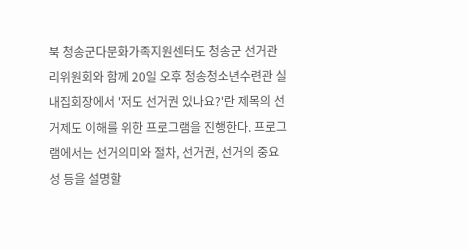북 청송군다문화가족지원센터도 청송군 선거관리위원회와 함께 20일 오후 청송청소년수련관 실내집회장에서 '저도 선거권 있나요?'란 제목의 선거제도 이해를 위한 프로그램을 진행한다. 프로그램에서는 선거의미와 절차, 선거권, 선거의 중요성 등을 설명할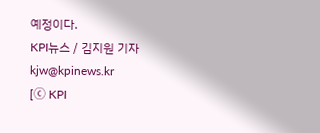예정이다.
KPI뉴스 / 김지원 기자 kjw@kpinews.kr
[ⓒ KPI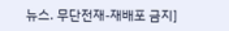뉴스. 무단전재-재배포 금지]